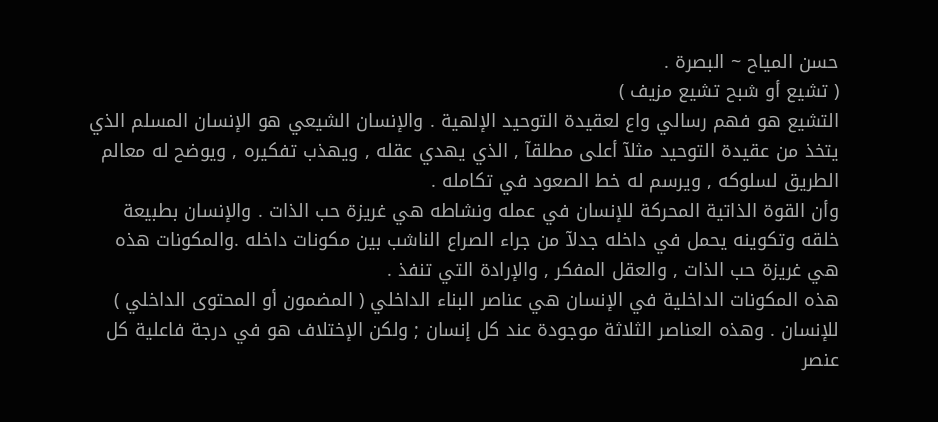حسن المياح ~ البصرة .
( تشيع أو شبح تشيع مزيف )
التشيع هو فهم رسالي واع لعقيدة التوحيد الإلهية . والإنسان الشيعي هو الإنسان المسلم الذي يتخذ من عقيدة التوحيد مثلآ أعلى مطلقآ , الذي يهدي عقله , ويهذب تفكيره , ويوضح له معالم الطريق لسلوكه , ويرسم له خط الصعود في تكامله .
وأن القوة الذاتية المحركة للإنسان في عمله ونشاطه هي غريزة حب الذات . والإنسان بطبيعة خلقه وتكوينه يحمل في داخله جدلآ من جراء الصراع الناشب بين مكونات داخله .والمكونات هذه هي غريزة حب الذات , والعقل المفكر , والإرادة التي تنفذ .
هذه المكونات الداخلية في الإنسان هي عناصر البناء الداخلي ( المضمون أو المحتوى الداخلي ) للإنسان . وهذه العناصر الثلاثة موجودة عند كل إنسان ; ولكن الإختلاف هو في درجة فاعلية كل عنصر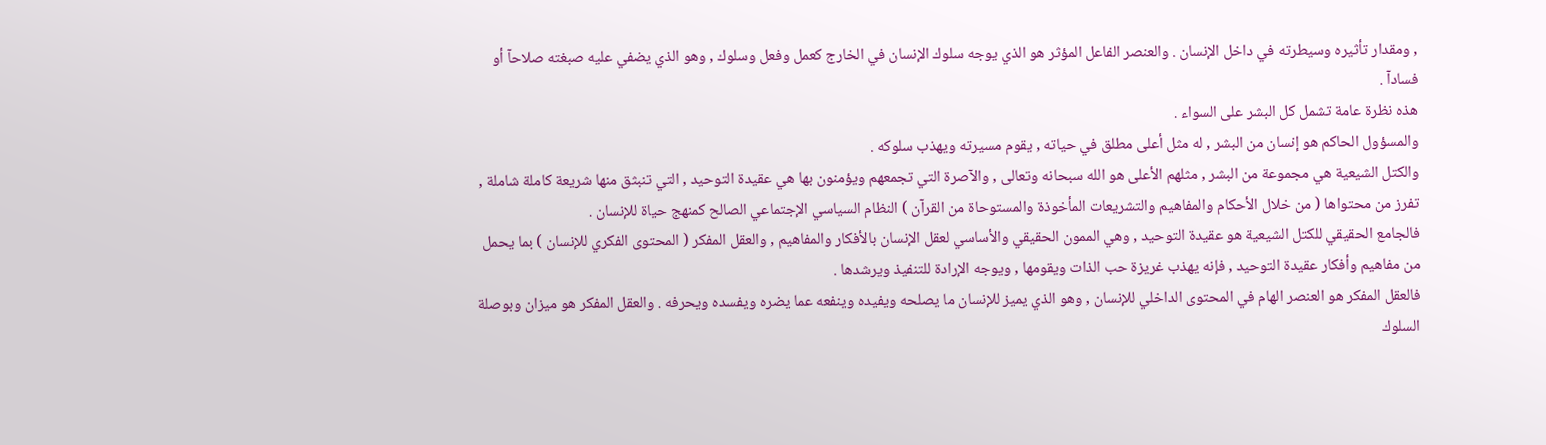, ومقدار تأثيره وسيطرته في داخل الإنسان . والعنصر الفاعل المؤثر هو الذي يوجه سلوك الإنسان في الخارج كعمل وفعل وسلوك , وهو الذي يضفي عليه صبغته صلاحآ أو فسادآ .
هذه نظرة عامة تشمل كل البشر على السواء .
والمسؤول الحاكم هو إنسان من البشر , له مثل أعلى مطلق في حياته , يقوم مسيرته ويهذب سلوكه .
والكتل الشيعية هي مجموعة من البشر , مثلهم الأعلى هو الله سبحانه وتعالى , والآصرة التي تجمعهم ويؤمنون بها هي عقيدة التوحيد , التي تنبثق منها شريعة كاملة شاملة , تفرز من محتواها ( من خلال الأحكام والمفاهيم والتشريعات المأخوذة والمستوحاة من القرآن ) النظام السياسي الإجتماعي الصالح كمنهج حياة للإنسان .
فالجامع الحقيقي للكتل الشيعية هو عقيدة التوحيد , وهي الممون الحقيقي والأساسي لعقل الإنسان بالأفكار والمفاهيم , والعقل المفكر ( المحتوى الفكري للإنسان ) بما يحمل من مفاهيم وأفكار عقيدة التوحيد , فإنه يهذب غريزة حب الذات ويقومها , ويوجه الإرادة للتنفيذ ويرشدها .
فالعقل المفكر هو العنصر الهام في المحتوى الداخلي للإنسان , وهو الذي يميز للإنسان ما يصلحه ويفيده وينفعه عما يضره ويفسده ويحرفه . والعقل المفكر هو ميزان وبوصلة السلوك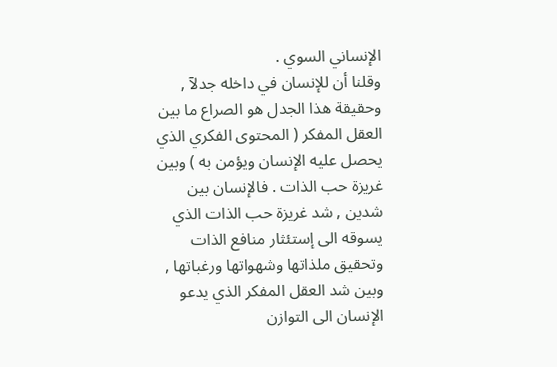الإنساني السوي .
وقلنا أن للإنسان في داخله جدلآ , وحقيقة هذا الجدل هو الصراع ما بين العقل المفكر ( المحتوى الفكري الذي يحصل عليه الإنسان ويؤمن به ) وبين غريزة حب الذات . فالإنسان بين شدين , شد غريزة حب الذات الذي يسوقه الى إستئثار منافع الذات وتحقيق ملذاتها وشهواتها ورغباتها , وبين شد العقل المفكر الذي يدعو الإنسان الى التوازن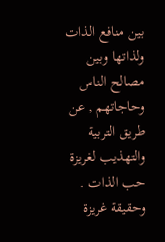بين منافع الذات ولذاتها وبين مصالح الناس وحاجاتهم , عن طريق التربية والتهذيب لغريزة حب الذات .
وحقيقة غريزة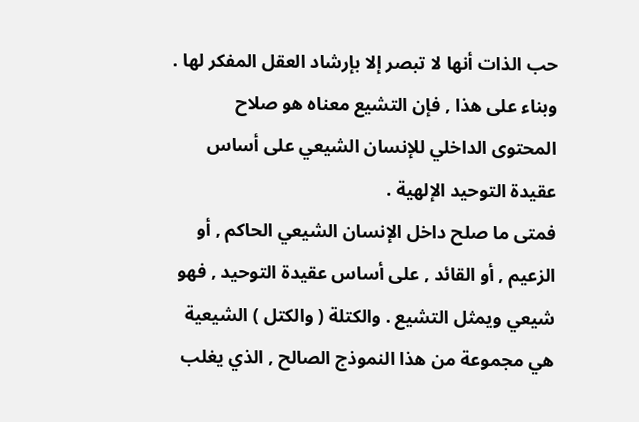حب الذات أنها لا تبصر إلا بإرشاد العقل المفكر لها .
وبناء على هذا , فإن التشيع معناه هو صلاح المحتوى الداخلي للإنسان الشيعي على أساس عقيدة التوحيد الإلهية .
فمتى ما صلح داخل الإنسان الشيعي الحاكم , أو الزعيم , أو القائد , على أساس عقيدة التوحيد , فهو شيعي ويمثل التشيع . والكتلة ( والكتل ) الشيعية هي مجموعة من هذا النموذج الصالح , الذي يغلب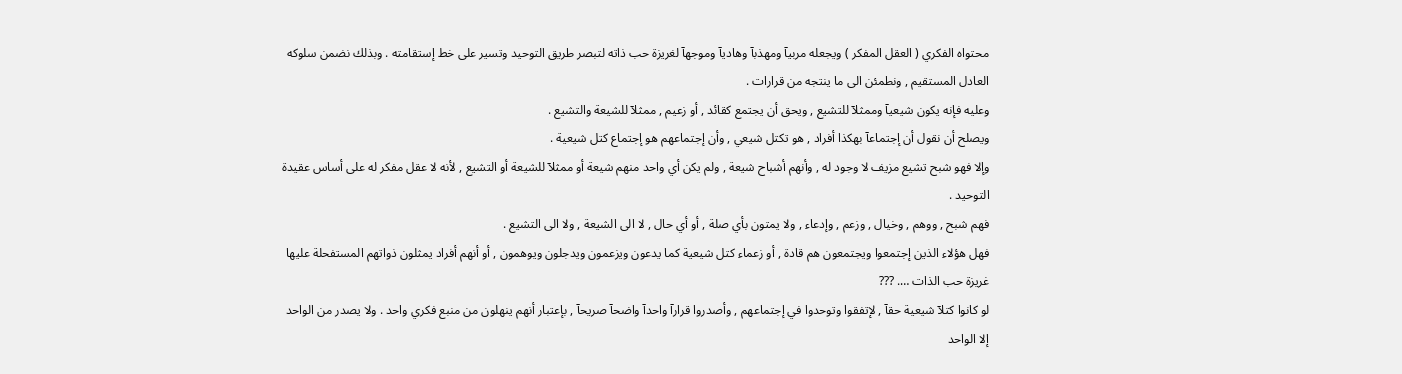محتواه الفكري ( العقل المفكر ) ويجعله مربيآ ومهذبآ وهاديآ وموجهآ لغريزة حب ذاته لتبصر طريق التوحيد وتسير على خط إستقامته . وبذلك نضمن سلوكه العادل المستقيم , ونطمئن الى ما ينتجه من قرارات .
وعليه فإنه يكون شيعيآ وممثلآ للتشيع , ويحق أن يجتمع كقائد , أو زعيم , ممثلآ للشيعة والتشيع .
ويصلح أن نقول أن إجتماعآ بهكذا أفراد , هو تكتل شيعي , وأن إجتماعهم هو إجتماع كتل شيعية .
وإلا فهو شبح تشيع مزيف لا وجود له , وأنهم أشباح شيعة , ولم يكن أي واحد منهم شيعة أو ممثلآ للشيعة أو التشيع , لأنه لا عقل مفكر له على أساس عقيدة التوحيد .
فهم شبح , ووهم , وخيال , وزعم , وإدعاء , ولا يمتون بأي صلة , أو أي حال , لا الى الشيعة , ولا الى التشيع .
فهل هؤلاء الذين إجتمعوا ويجتمعون هم قادة , أو زعماء كتل شيعية كما يدعون ويزعمون ويدجلون ويوهمون , أو أنهم أفراد يمثلون ذواتهم المستفحلة عليها غريزة حب الذات …. ???
لو كانوا كتلآ شيعية حقآ , لإتفقوا وتوحدوا في إجتماعهم , وأصدروا قرارآ واحدآ واضحآ صريحآ , بإعتبار أنهم ينهلون من منبع فكري واحد . ولا يصدر من الواحد إلا الواحد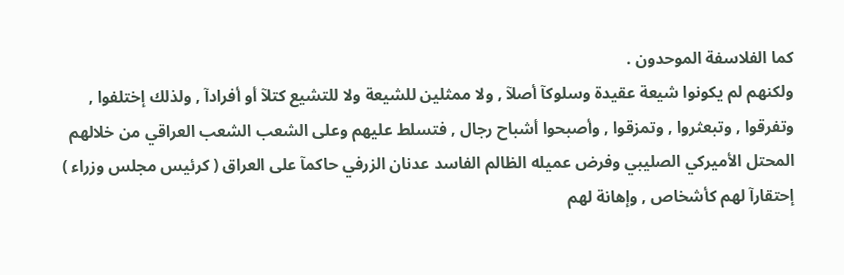كما الفلاسفة الموحدون .
ولكنهم لم يكونوا شيعة عقيدة وسلوكآ أصلآ , ولا ممثلين للشيعة ولا للتشيع كتلآ أو أفرادآ , ولذلك إختلفوا , وتفرقوا , وتبعثروا , وتمزقوا , وأصبحوا أشباح رجال , فتسلط عليهم وعلى الشعب الشعب العراقي من خلالهم المحتل الأميركي الصليبي وفرض عميله الظالم الفاسد عدنان الزرفي حاكمآ على العراق ( كرئيس مجلس وزراء ) إحتقارآ لهم كأشخاص , وإهانة لهم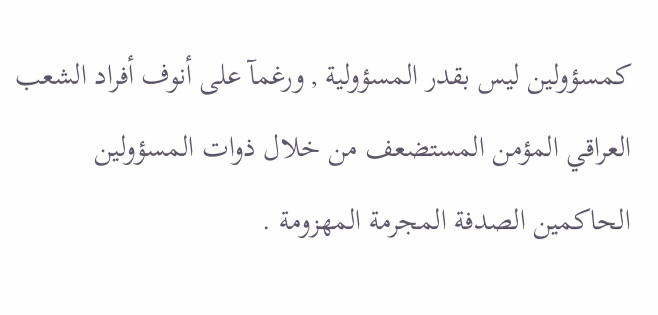كمسؤولين ليس بقدر المسؤولية , ورغمآ على أنوف أفراد الشعب العراقي المؤمن المستضعف من خلال ذوات المسؤولين الحاكمين الصدفة المجرمة المهزومة .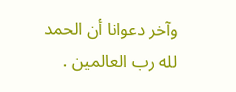وآخر دعوانا أن الحمد لله رب العالمين .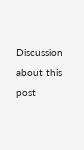Discussion about this post